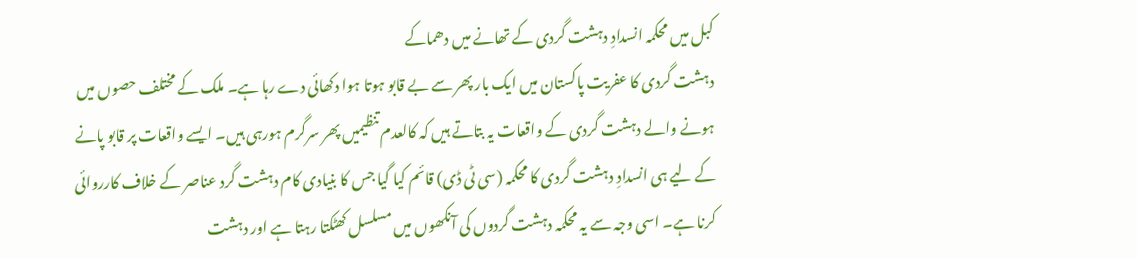کبل میں محکمہ انسدادِ دہشت گردی کے تھانے میں دھماکے
دہشت گردی کا عفریت پاکستان میں ایک بار پھر سے بے قابو ہوتا ہوا دکھائی دے رہا ہے۔ ملک کے مختلف حصوں میں ہونے والے دہشت گردی کے واقعات یہ بتاتے ہیں کہ کالعدم تنظیمیں پھر سرگرم ہورہی ہیں۔ ایسے واقعات پر قابو پانے کے لیے ہی انسدادِ دہشت گردی کا محکمہ (سی ٹی ڈی) قائم کیا گیا جس کا بنیادی کام دہشت گرد عناصر کے خلاف کارروائی کرنا ہے۔ اسی وجہ سے یہ محکمہ دہشت گردوں کی آنکھوں میں مسلسل کھٹکتا رہتا ہے اور دہشت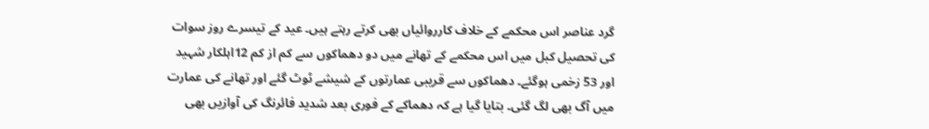گرد عناصر اس محکمے کے خلاف کارروائیاں بھی کرتے رہتے ہیں۔ عید کے تیسرے روز سوات کی تحصیل کبل میں اس محکمے کے تھانے میں دو دھماکوں سے کم از کم 12اہلکار شہید اور 53 زخمی ہوگئے۔ دھماکوں سے قریبی عمارتوں کے شیشے ٹوٹ گئے اور تھانے کی عمارت میں آگ بھی لگ گئی۔ بتایا گیا ہے کہ دھماکے کے فوری بعد شدید فائرنگ کی آوازیں بھی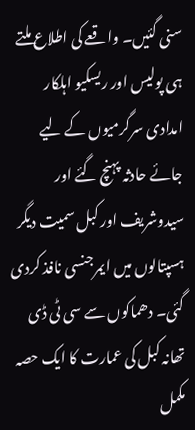سنی گئیں۔ واقعے کی اطلاع ملتے ہی پولیس اور ریسکیو اہلکار امدادی سرگرمیوں کے لیے جائے حادثہ پہنچ گئے اور سیدوشریف اور کبل سمیت دیگر ہسپتالوں میں ایمرجنسی نافذ کردی گئی۔ دھماکوں سے سی ٹی ڈی تھانہ کبل کی عمارت کا ایک حصہ مکمل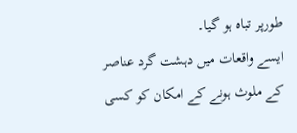طورپر تباہ ہو گیا۔
ایسے واقعات میں دہشت گرد عناصر کے ملوث ہونے کے امکان کو کسی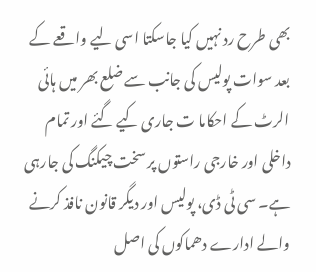بھی طرح رد نہیں کیا جاسکتا اسی لیے واقعے کے بعد سوات پولیس کی جانب سے ضلع بھر میں ہائی الرٹ کے احکاما ت جاری کیے گئے اور تمام داخلی اور خارجی راستوں پر سخت چیکنگ کی جارہی ہے۔ سی ٹی ڈی، پولیس اور دیگر قانون نافذ کرنے والے ادارے دھماکوں کی اصل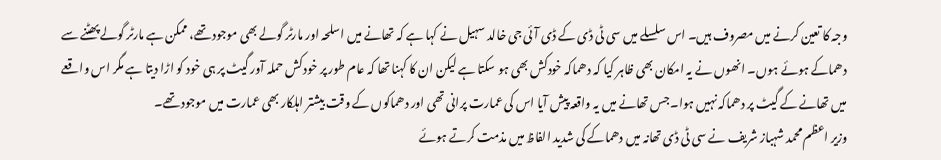وجہ کا تعین کرنے میں مصروف ہیں۔ اس سلسلے میں سی ٹی ڈی کے ڈی آئی جی خالد سہیل نے کہا ہے کہ تھانے میں اسلحہ اور مارٹر گولے بھی موجود تھے، ممکن ہے مارٹر گولے پھٹنے سے دھماکے ہوئے ہوں۔ انھوں نے یہ امکان بھی ظاہر کیا کہ دھماکہ خودکش بھی ہو سکتا ہے لیکن ان کا کہنا تھا کہ عام طور پر خودکش حملہ آور گیٹ پر ہی خود کو اڑا دیتا ہے مگر اس واقعے میں تھانے کے گیٹ پر دھماکہ نہیں ہوا۔جس تھانے میں یہ واقعہ پیش آیا اس کی عمارت پرانی تھی اور دھماکوں کے وقت بیشتر اہلکار بھی عمارت میں موجود تھے۔
وزیر اعظم محمد شہباز شریف نے سی ٹی ڈی تھانہ میں دھماکے کی شدید الفاظ میں مذمت کرتے ہوئے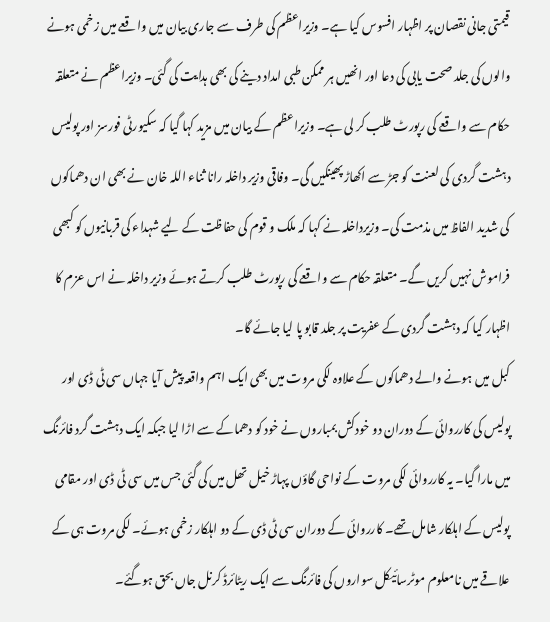قیمتی جانی نقصان پر اظہار افسوس کیا ہے۔ وزیراعظم کی طرف سے جاری بیان میں واقعے میں زخمی ہونے والوں کی جلد صحت یابی کی دعا اور انھیں ہر ممکن طبی امداد دینے کی بھی ہدایت کی گئی۔ وزیراعظم نے متعلقہ حکام سے واقعے کی رپورٹ طلب کر لی ہے۔ وزیراعظم کے بیان میں مزید کہا گیا کہ سکیورٹی فورسز اور پولیس دہشت گردی کی لعنت کو جڑ سے اکھاڑ پھینکیں گی۔ وفاقی وزیر داخلہ رانا ثناء اللہ خان نے بھی ان دھماکوں کی شدید الفاظ میں مذمت کی۔ وزیرداخلہ نے کہا کہ ملک و قوم کی حفاظت کے لیے شہداء کی قربانیوں کو کبھی فراموش نہیں کریں گے۔ متعلقہ حکام سے واقعے کی رپورٹ طلب کرتے ہوئے وزیر داخلہ نے اس عزم کا اظہار کیا کہ دہشت گردی کے عفریت پر جلد قابو پا لیا جائے گا۔
کبل میں ہونے والے دھماکوں کے علاوہ لکی مروت میں بھی ایک اہم واقعہ پیش آیا جہاں سی ٹی ڈی اور پولیس کی کارروائی کے دوران دو خودکش بمباروں نے خود کو دھماکے سے اڑا لیا جبکہ ایک دہشت گرد فائرنگ میں مارا گیا۔ یہ کارروائی لکی مروت کے نواحی گاؤں پہاڑ خیل تھل میں کی گئی جس میں سی ٹی ڈی اور مقامی پولیس کے اہلکار شامل تھے۔ کارروائی کے دوران سی ٹی ڈی کے دو اہلکار زخمی ہوئے۔ لکی مروت ہی کے علاقے میں نامعلوم موٹرسائیکل سواروں کی فائرنگ سے ایک ریٹائرڈ کرنل جاں بحق ہوگئے۔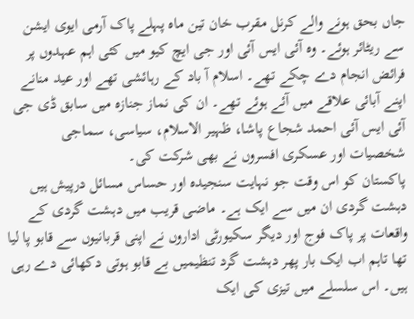جاں بحق ہونے والے کرنل مقرب خان تین ماہ پہلے پاک آرمی ایوی ایشن سے ریٹائر ہوئے۔ وہ آئی ایس آئی اور جی ایچ کیو میں کئی اہم عہدوں پر فرائض انجام دے چکے تھے۔ اسلام آ باد کے رہائشی تھے اور عید منانے اپنے آبائی علاقے میں آئے ہوئے تھے۔ ان کی نماز جنازہ میں سابق ڈی جی آئی ایس آئی احمد شجاع پاشا، ظہیر الاسلام، سیاسی، سماجی شخصیات اور عسکری افسروں نے بھی شرکت کی۔
پاکستان کو اس وقت جو نہایت سنجیدہ اور حساس مسائل درپیش ہیں دہشت گردی ان میں سے ایک ہے۔ ماضی قریب میں دہشت گردی کے واقعات پر پاک فوج اور دیگر سکیورٹی اداروں نے اپنی قربانیوں سے قابو پا لیا تھا تاہم اب ایک بار پھر دہشت گرد تنظیمیں بے قابو ہوتی دکھائی دے رہی ہیں۔ اس سلسلے میں تیزی کی ایک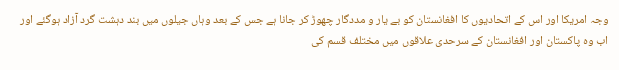وجہ امریکا اور اس کے اتحادیوں کا افغانستان کو بے یار و مددگار چھوڑ کر جانا ہے جس کے بعد وہاں جیلوں میں بند دہشت گرد آزاد ہوگئے اور اب وہ پاکستان اور افغانستان کے سرحدی علاقوں میں مختلف قسم کی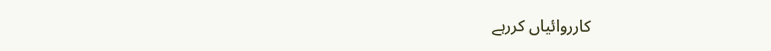کارروائیاں کررہے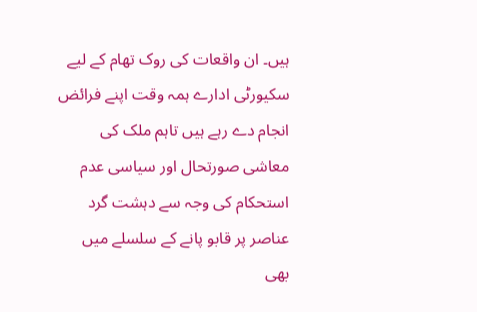ہیں۔ ان واقعات کی روک تھام کے لیے سکیورٹی ادارے ہمہ وقت اپنے فرائض انجام دے رہے ہیں تاہم ملک کی معاشی صورتحال اور سیاسی عدم استحکام کی وجہ سے دہشت گرد عناصر پر قابو پانے کے سلسلے میں بھی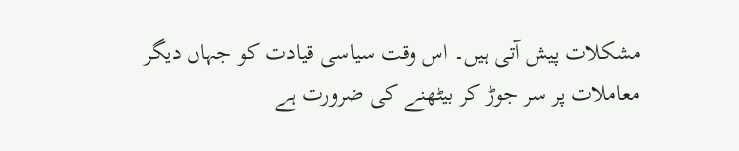مشکلات پیش آتی ہیں۔ اس وقت سیاسی قیادت کو جہاں دیگر معاملات پر سر جوڑ کر بیٹھنے کی ضرورت ہے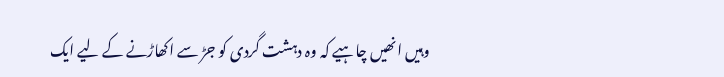وہیں انھیں چاہیے کہ وہ دہشت گردی کو جڑ سے اکھاڑنے کے لیے ایک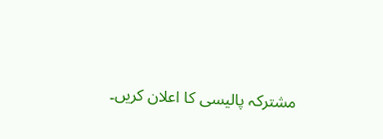مشترکہ پالیسی کا اعلان کریں۔